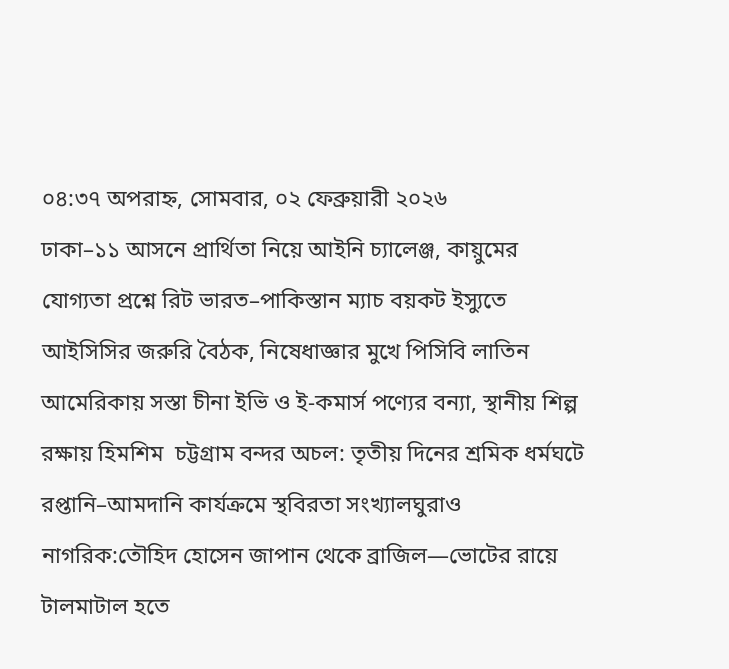০৪:৩৭ অপরাহ্ন, সোমবার, ০২ ফেব্রুয়ারী ২০২৬
ঢাকা–১১ আসনে প্রার্থিতা নিয়ে আইনি চ্যালেঞ্জ, কায়ুমের যোগ্যতা প্রশ্নে রিট ভারত–পাকিস্তান ম্যাচ বয়কট ইস্যুতে আইসিসির জরুরি বৈঠক, নিষেধাজ্ঞার মুখে পিসিবি লাতিন আমেরিকায় সস্তা চীনা ইভি ও ই-কমার্স পণ্যের বন্যা, স্থানীয় শিল্প রক্ষায় হিমশিম  চট্টগ্রাম বন্দর অচল: তৃতীয় দিনের শ্রমিক ধর্মঘটে রপ্তানি–আমদানি কার্যক্রমে স্থবিরতা সংখ্যালঘুরাও নাগরিক:তৌহিদ হোসেন জাপান থেকে ব্রাজিল—ভোটের রায়ে টালমাটাল হতে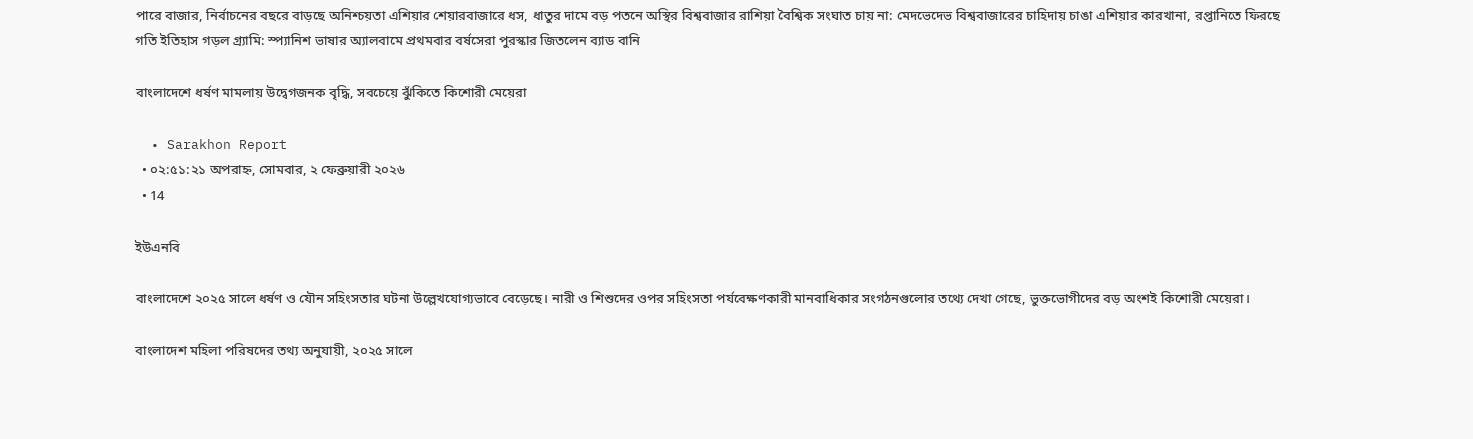পারে বাজার, নির্বাচনের বছরে বাড়ছে অনিশ্চয়তা এশিয়ার শেয়ারবাজারে ধস, ধাতুর দামে বড় পতনে অস্থির বিশ্ববাজার রাশিয়া বৈশ্বিক সংঘাত চায় না: মেদভেদেভ বিশ্ববাজারের চাহিদায় চাঙা এশিয়ার কারখানা, রপ্তানিতে ফিরছে গতি ইতিহাস গড়ল গ্র্যামি: স্প্যানিশ ভাষার অ্যালবামে প্রথমবার বর্ষসেরা পুরস্কার জিতলেন ব্যাড বানি

বাংলাদেশে ধর্ষণ মামলায় উদ্বেগজনক বৃদ্ধি, সবচেয়ে ঝুঁকিতে কিশোরী মেয়েরা

  • Sarakhon Report
  • ০২:৫১:২১ অপরাহ্ন, সোমবার, ২ ফেব্রুয়ারী ২০২৬
  • 14

ইউএনবি

বাংলাদেশে ২০২৫ সালে ধর্ষণ ও যৌন সহিংসতার ঘটনা উল্লেখযোগ্যভাবে বেড়েছে। নারী ও শিশুদের ওপর সহিংসতা পর্যবেক্ষণকারী মানবাধিকার সংগঠনগুলোর তথ্যে দেখা গেছে, ভুক্তভোগীদের বড় অংশই কিশোরী মেয়েরা।

বাংলাদেশ মহিলা পরিষদের তথ্য অনুযায়ী, ২০২৫ সালে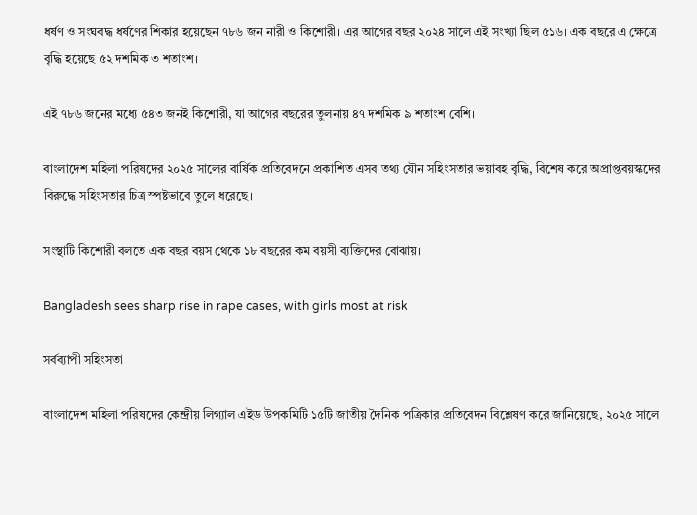ধর্ষণ ও সংঘবদ্ধ ধর্ষণের শিকার হয়েছেন ৭৮৬ জন নারী ও কিশোরী। এর আগের বছর ২০২৪ সালে এই সংখ্যা ছিল ৫১৬। এক বছরে এ ক্ষেত্রে বৃদ্ধি হয়েছে ৫২ দশমিক ৩ শতাংশ।

এই ৭৮৬ জনের মধ্যে ৫৪৩ জনই কিশোরী, যা আগের বছরের তুলনায় ৪৭ দশমিক ৯ শতাংশ বেশি।

বাংলাদেশ মহিলা পরিষদের ২০২৫ সালের বার্ষিক প্রতিবেদনে প্রকাশিত এসব তথ্য যৌন সহিংসতার ভয়াবহ বৃদ্ধি, বিশেষ করে অপ্রাপ্তবয়স্কদের বিরুদ্ধে সহিংসতার চিত্র স্পষ্টভাবে তুলে ধরেছে।

সংস্থাটি কিশোরী বলতে এক বছর বয়স থেকে ১৮ বছরের কম বয়সী ব্যক্তিদের বোঝায়।

Bangladesh sees sharp rise in rape cases, with girls most at risk

সর্বব্যাপী সহিংসতা

বাংলাদেশ মহিলা পরিষদের কেন্দ্রীয় লিগ্যাল এইড উপকমিটি ১৫টি জাতীয় দৈনিক পত্রিকার প্রতিবেদন বিশ্লেষণ করে জানিয়েছে, ২০২৫ সালে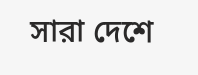সারা দেশে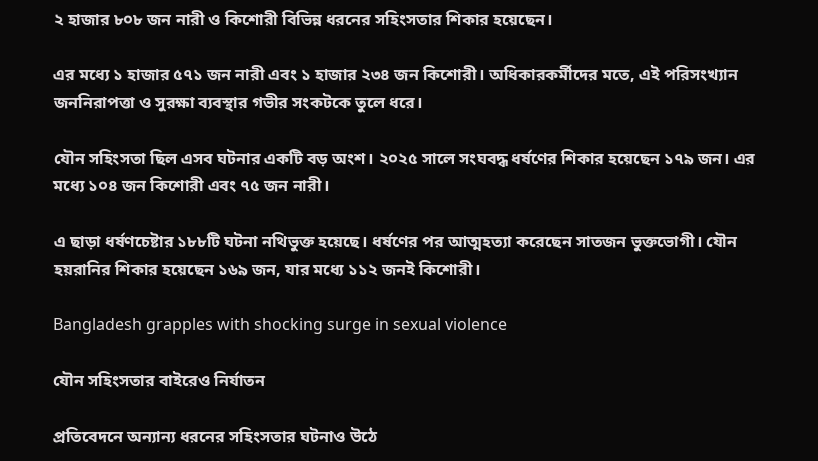২ হাজার ৮০৮ জন নারী ও কিশোরী বিভিন্ন ধরনের সহিংসতার শিকার হয়েছেন।

এর মধ্যে ১ হাজার ৫৭১ জন নারী এবং ১ হাজার ২৩৪ জন কিশোরী। অধিকারকর্মীদের মতে, এই পরিসংখ্যান জননিরাপত্তা ও সুরক্ষা ব্যবস্থার গভীর সংকটকে তুলে ধরে।

যৌন সহিংসতা ছিল এসব ঘটনার একটি বড় অংশ। ২০২৫ সালে সংঘবদ্ধ ধর্ষণের শিকার হয়েছেন ১৭৯ জন। এর মধ্যে ১০৪ জন কিশোরী এবং ৭৫ জন নারী।

এ ছাড়া ধর্ষণচেষ্টার ১৮৮টি ঘটনা নথিভুক্ত হয়েছে। ধর্ষণের পর আত্মহত্যা করেছেন সাতজন ভুক্তভোগী। যৌন হয়রানির শিকার হয়েছেন ১৬৯ জন, যার মধ্যে ১১২ জনই কিশোরী।

Bangladesh grapples with shocking surge in sexual violence

যৌন সহিংসতার বাইরেও নির্যাতন

প্রতিবেদনে অন্যান্য ধরনের সহিংসতার ঘটনাও উঠে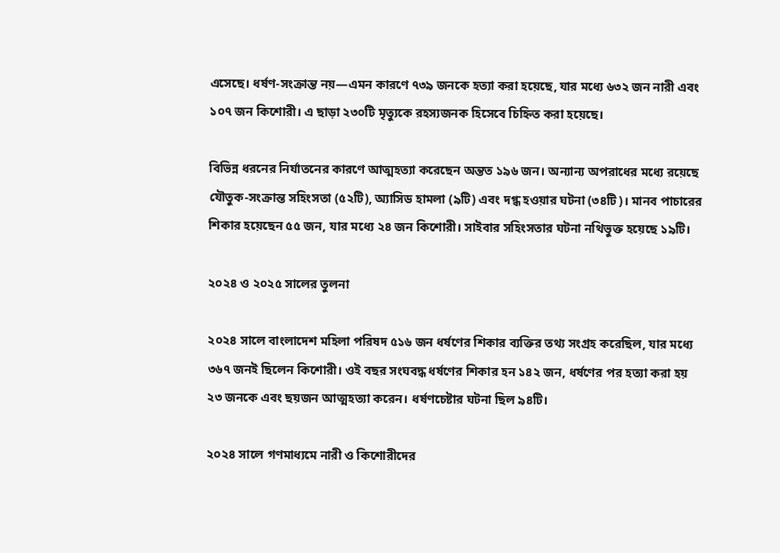এসেছে। ধর্ষণ-সংক্রান্ত নয়—এমন কারণে ৭৩৯ জনকে হত্যা করা হয়েছে, যার মধ্যে ৬৩২ জন নারী এবং ১০৭ জন কিশোরী। এ ছাড়া ২৩০টি মৃত্যুকে রহস্যজনক হিসেবে চিহ্নিত করা হয়েছে।

বিভিন্ন ধরনের নির্যাতনের কারণে আত্মহত্যা করেছেন অন্তত ১৯৬ জন। অন্যান্য অপরাধের মধ্যে রয়েছে যৌতুক-সংক্রান্ত সহিংসতা (৫২টি), অ্যাসিড হামলা (৯টি) এবং দগ্ধ হওয়ার ঘটনা (৩৪টি)। মানব পাচারের শিকার হয়েছেন ৫৫ জন, যার মধ্যে ২৪ জন কিশোরী। সাইবার সহিংসতার ঘটনা নথিভুক্ত হয়েছে ১৯টি।

২০২৪ ও ২০২৫ সালের তুলনা

২০২৪ সালে বাংলাদেশ মহিলা পরিষদ ৫১৬ জন ধর্ষণের শিকার ব্যক্তির তথ্য সংগ্রহ করেছিল, যার মধ্যে ৩৬৭ জনই ছিলেন কিশোরী। ওই বছর সংঘবদ্ধ ধর্ষণের শিকার হন ১৪২ জন, ধর্ষণের পর হত্যা করা হয় ২৩ জনকে এবং ছয়জন আত্মহত্যা করেন। ধর্ষণচেষ্টার ঘটনা ছিল ৯৪টি।

২০২৪ সালে গণমাধ্যমে নারী ও কিশোরীদের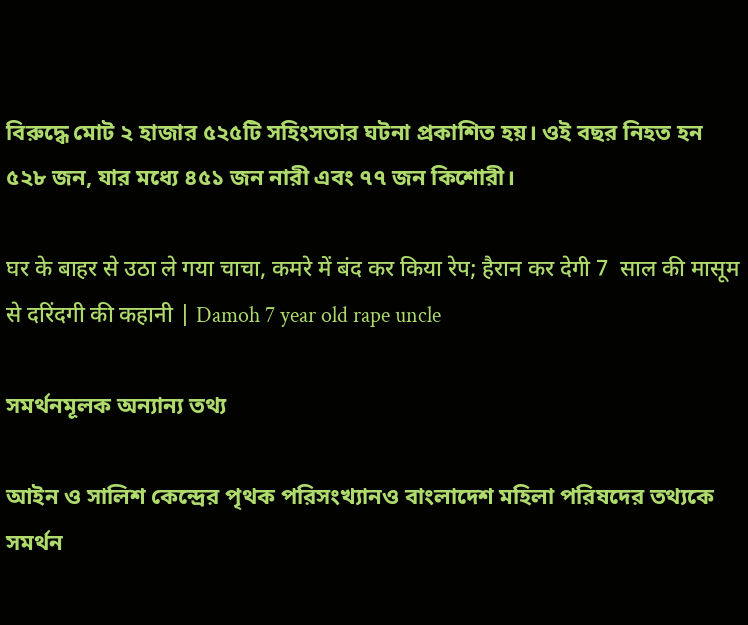বিরুদ্ধে মোট ২ হাজার ৫২৫টি সহিংসতার ঘটনা প্রকাশিত হয়। ওই বছর নিহত হন ৫২৮ জন, যার মধ্যে ৪৫১ জন নারী এবং ৭৭ জন কিশোরী।

घर के बाहर से उठा ले गया चाचा, कमरे में बंद कर किया रेप; हैरान कर देगी 7  साल की मासूम से दरिंदगी की कहानी | Damoh 7 year old rape uncle

সমর্থনমূলক অন্যান্য তথ্য

আইন ও সালিশ কেন্দ্রের পৃথক পরিসংখ্যানও বাংলাদেশ মহিলা পরিষদের তথ্যকে সমর্থন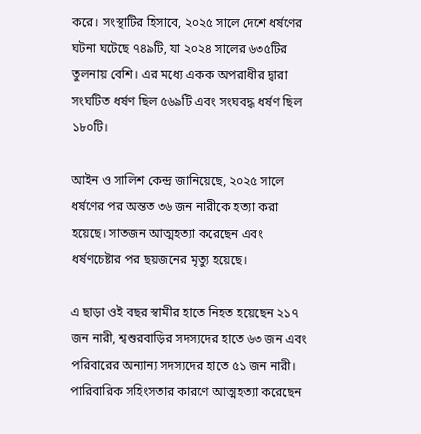করে। সংস্থাটির হিসাবে, ২০২৫ সালে দেশে ধর্ষণের ঘটনা ঘটেছে ৭৪৯টি, যা ২০২৪ সালের ৬৩৫টির তুলনায় বেশি। এর মধ্যে একক অপরাধীর দ্বারা সংঘটিত ধর্ষণ ছিল ৫৬৯টি এবং সংঘবদ্ধ ধর্ষণ ছিল ১৮০টি।

আইন ও সালিশ কেন্দ্র জানিয়েছে, ২০২৫ সালে ধর্ষণের পর অন্তত ৩৬ জন নারীকে হত্যা করা হয়েছে। সাতজন আত্মহত্যা করেছেন এবং ধর্ষণচেষ্টার পর ছয়জনের মৃত্যু হয়েছে।

এ ছাড়া ওই বছর স্বামীর হাতে নিহত হয়েছেন ২১৭ জন নারী, শ্বশুরবাড়ির সদস্যদের হাতে ৬৩ জন এবং পরিবারের অন্যান্য সদস্যদের হাতে ৫১ জন নারী। পারিবারিক সহিংসতার কারণে আত্মহত্যা করেছেন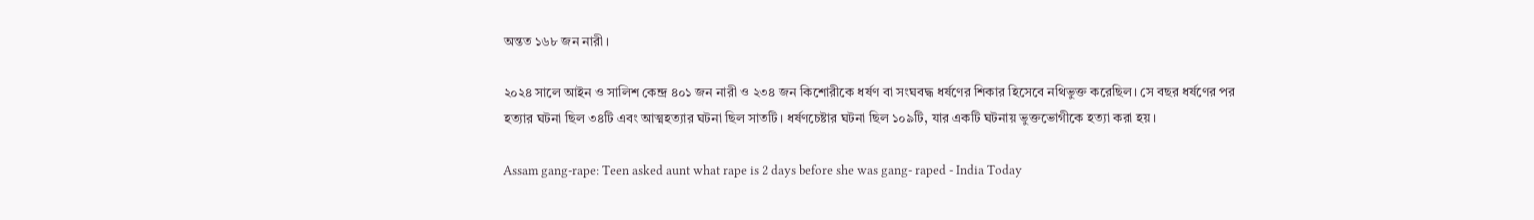অন্তত ১৬৮ জন নারী।

২০২৪ সালে আইন ও সালিশ কেন্দ্র ৪০১ জন নারী ও ২৩৪ জন কিশোরীকে ধর্ষণ বা সংঘবদ্ধ ধর্ষণের শিকার হিসেবে নথিভুক্ত করেছিল। সে বছর ধর্ষণের পর হত্যার ঘটনা ছিল ৩৪টি এবং আত্মহত্যার ঘটনা ছিল সাতটি। ধর্ষণচেষ্টার ঘটনা ছিল ১০৯টি, যার একটি ঘটনায় ভুক্তভোগীকে হত্যা করা হয়।

Assam gang-rape: Teen asked aunt what rape is 2 days before she was gang- raped - India Today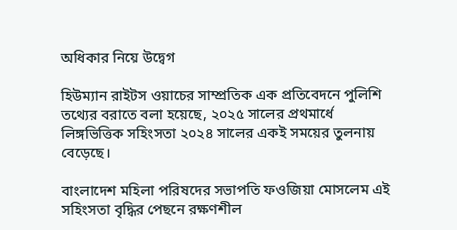অধিকার নিয়ে উদ্বেগ

হিউম্যান রাইটস ওয়াচের সাম্প্রতিক এক প্রতিবেদনে পুলিশি তথ্যের বরাতে বলা হয়েছে, ২০২৫ সালের প্রথমার্ধে লিঙ্গভিত্তিক সহিংসতা ২০২৪ সালের একই সময়ের তুলনায় বেড়েছে।

বাংলাদেশ মহিলা পরিষদের সভাপতি ফওজিয়া মোসলেম এই সহিংসতা বৃদ্ধির পেছনে রক্ষণশীল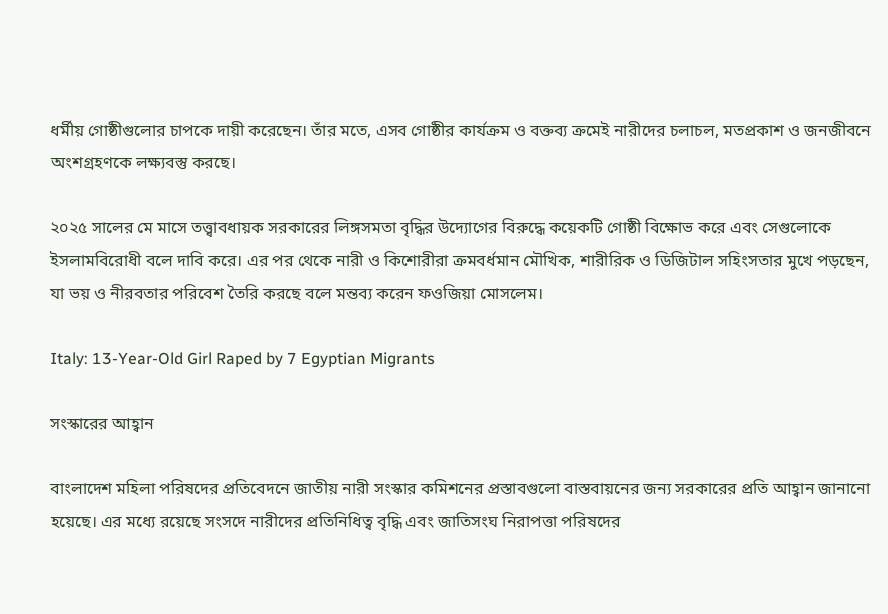ধর্মীয় গোষ্ঠীগুলোর চাপকে দায়ী করেছেন। তাঁর মতে, এসব গোষ্ঠীর কার্যক্রম ও বক্তব্য ক্রমেই নারীদের চলাচল, মতপ্রকাশ ও জনজীবনে অংশগ্রহণকে লক্ষ্যবস্তু করছে।

২০২৫ সালের মে মাসে তত্ত্বাবধায়ক সরকারের লিঙ্গসমতা বৃদ্ধির উদ্যোগের বিরুদ্ধে কয়েকটি গোষ্ঠী বিক্ষোভ করে এবং সেগুলোকে ইসলামবিরোধী বলে দাবি করে। এর পর থেকে নারী ও কিশোরীরা ক্রমবর্ধমান মৌখিক, শারীরিক ও ডিজিটাল সহিংসতার মুখে পড়ছেন, যা ভয় ও নীরবতার পরিবেশ তৈরি করছে বলে মন্তব্য করেন ফওজিয়া মোসলেম।

Italy: 13-Year-Old Girl Raped by 7 Egyptian Migrants

সংস্কারের আহ্বান

বাংলাদেশ মহিলা পরিষদের প্রতিবেদনে জাতীয় নারী সংস্কার কমিশনের প্রস্তাবগুলো বাস্তবায়নের জন্য সরকারের প্রতি আহ্বান জানানো হয়েছে। এর মধ্যে রয়েছে সংসদে নারীদের প্রতিনিধিত্ব বৃদ্ধি এবং জাতিসংঘ নিরাপত্তা পরিষদের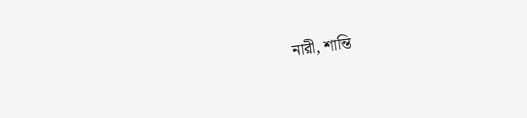নারী, শান্তি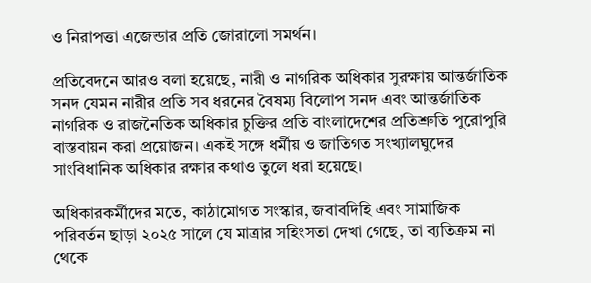ও নিরাপত্তা এজেন্ডার প্রতি জোরালো সমর্থন।

প্রতিবেদনে আরও বলা হয়েছে, নারী ও নাগরিক অধিকার সুরক্ষায় আন্তর্জাতিক সনদ যেমন নারীর প্রতি সব ধরনের বৈষম্য বিলোপ সনদ এবং আন্তর্জাতিক নাগরিক ও রাজনৈতিক অধিকার চুক্তির প্রতি বাংলাদেশের প্রতিশ্রুতি পুরোপুরি বাস্তবায়ন করা প্রয়োজন। একই সঙ্গে ধর্মীয় ও জাতিগত সংখ্যালঘুদের সাংবিধানিক অধিকার রক্ষার কথাও তুলে ধরা হয়েছে।

অধিকারকর্মীদের মতে, কাঠামোগত সংস্কার, জবাবদিহি এবং সামাজিক পরিবর্তন ছাড়া ২০২৫ সালে যে মাত্রার সহিংসতা দেখা গেছে, তা ব্যতিক্রম না থেকে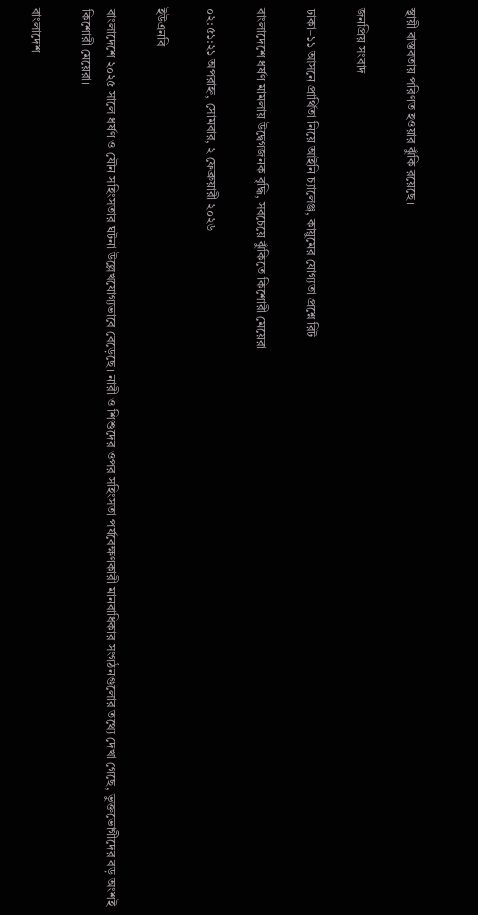স্থায়ী বাস্তবতায় পরিণত হওয়ার ঝুঁকি রয়েছে।

জনপ্রিয় সংবাদ

ঢাকা–১১ আসনে প্রার্থিতা নিয়ে আইনি চ্যালেঞ্জ, কায়ুমের যোগ্যতা প্রশ্নে রিট

বাংলাদেশে ধর্ষণ মামলায় উদ্বেগজনক বৃদ্ধি, সবচেয়ে ঝুঁকিতে কিশোরী মেয়েরা

০২:৫১:২১ অপরাহ্ন, সোমবার, ২ ফেব্রুয়ারী ২০২৬

ইউএনবি

বাংলাদেশে ২০২৫ সালে ধর্ষণ ও যৌন সহিংসতার ঘটনা উল্লেখযোগ্যভাবে বেড়েছে। নারী ও শিশুদের ওপর সহিংসতা পর্যবেক্ষণকারী মানবাধিকার সংগঠনগুলোর তথ্যে দেখা গেছে, ভুক্তভোগীদের বড় অংশই কিশোরী মেয়েরা।

বাংলাদেশ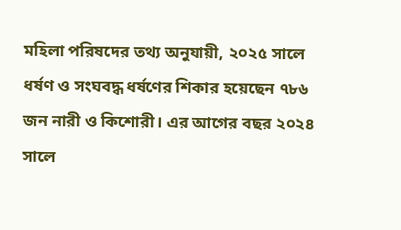মহিলা পরিষদের তথ্য অনুযায়ী, ২০২৫ সালে ধর্ষণ ও সংঘবদ্ধ ধর্ষণের শিকার হয়েছেন ৭৮৬ জন নারী ও কিশোরী। এর আগের বছর ২০২৪ সালে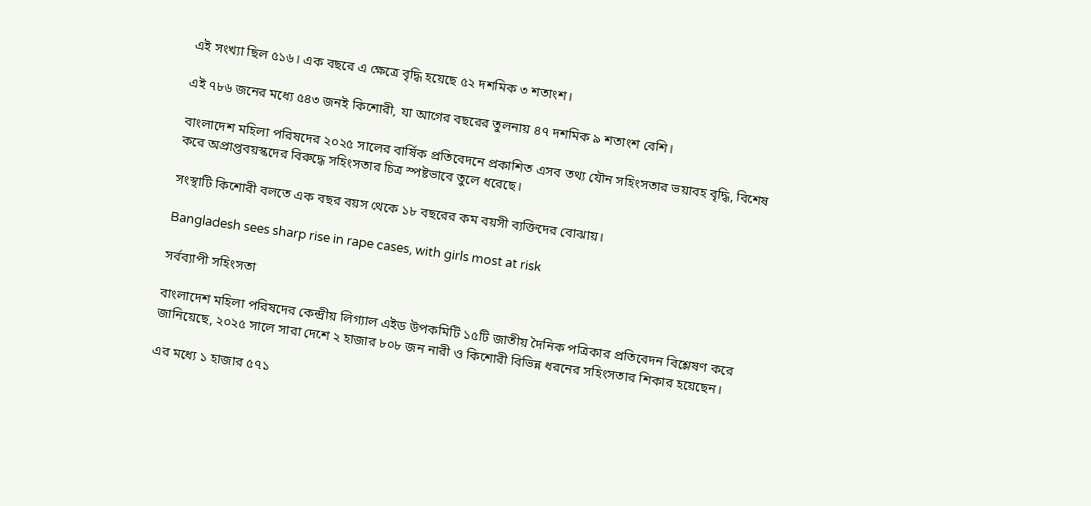এই সংখ্যা ছিল ৫১৬। এক বছরে এ ক্ষেত্রে বৃদ্ধি হয়েছে ৫২ দশমিক ৩ শতাংশ।

এই ৭৮৬ জনের মধ্যে ৫৪৩ জনই কিশোরী, যা আগের বছরের তুলনায় ৪৭ দশমিক ৯ শতাংশ বেশি।

বাংলাদেশ মহিলা পরিষদের ২০২৫ সালের বার্ষিক প্রতিবেদনে প্রকাশিত এসব তথ্য যৌন সহিংসতার ভয়াবহ বৃদ্ধি, বিশেষ করে অপ্রাপ্তবয়স্কদের বিরুদ্ধে সহিংসতার চিত্র স্পষ্টভাবে তুলে ধরেছে।

সংস্থাটি কিশোরী বলতে এক বছর বয়স থেকে ১৮ বছরের কম বয়সী ব্যক্তিদের বোঝায়।

Bangladesh sees sharp rise in rape cases, with girls most at risk

সর্বব্যাপী সহিংসতা

বাংলাদেশ মহিলা পরিষদের কেন্দ্রীয় লিগ্যাল এইড উপকমিটি ১৫টি জাতীয় দৈনিক পত্রিকার প্রতিবেদন বিশ্লেষণ করে জানিয়েছে, ২০২৫ সালে সারা দেশে ২ হাজার ৮০৮ জন নারী ও কিশোরী বিভিন্ন ধরনের সহিংসতার শিকার হয়েছেন।

এর মধ্যে ১ হাজার ৫৭১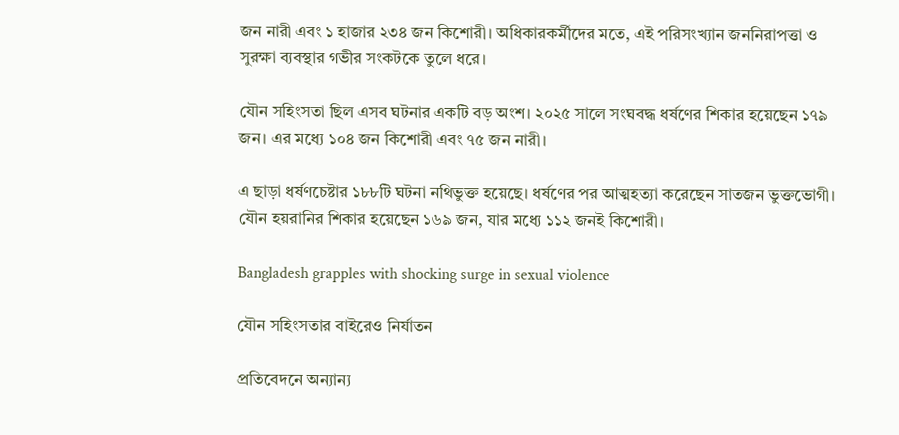জন নারী এবং ১ হাজার ২৩৪ জন কিশোরী। অধিকারকর্মীদের মতে, এই পরিসংখ্যান জননিরাপত্তা ও সুরক্ষা ব্যবস্থার গভীর সংকটকে তুলে ধরে।

যৌন সহিংসতা ছিল এসব ঘটনার একটি বড় অংশ। ২০২৫ সালে সংঘবদ্ধ ধর্ষণের শিকার হয়েছেন ১৭৯ জন। এর মধ্যে ১০৪ জন কিশোরী এবং ৭৫ জন নারী।

এ ছাড়া ধর্ষণচেষ্টার ১৮৮টি ঘটনা নথিভুক্ত হয়েছে। ধর্ষণের পর আত্মহত্যা করেছেন সাতজন ভুক্তভোগী। যৌন হয়রানির শিকার হয়েছেন ১৬৯ জন, যার মধ্যে ১১২ জনই কিশোরী।

Bangladesh grapples with shocking surge in sexual violence

যৌন সহিংসতার বাইরেও নির্যাতন

প্রতিবেদনে অন্যান্য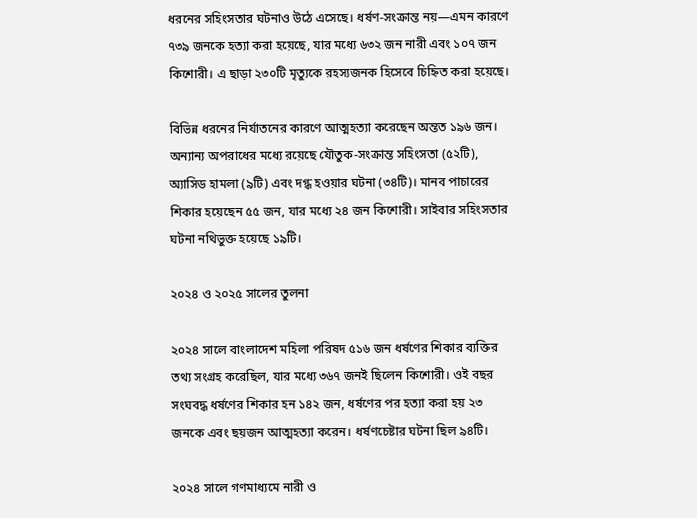ধরনের সহিংসতার ঘটনাও উঠে এসেছে। ধর্ষণ-সংক্রান্ত নয়—এমন কারণে ৭৩৯ জনকে হত্যা করা হয়েছে, যার মধ্যে ৬৩২ জন নারী এবং ১০৭ জন কিশোরী। এ ছাড়া ২৩০টি মৃত্যুকে রহস্যজনক হিসেবে চিহ্নিত করা হয়েছে।

বিভিন্ন ধরনের নির্যাতনের কারণে আত্মহত্যা করেছেন অন্তত ১৯৬ জন। অন্যান্য অপরাধের মধ্যে রয়েছে যৌতুক-সংক্রান্ত সহিংসতা (৫২টি), অ্যাসিড হামলা (৯টি) এবং দগ্ধ হওয়ার ঘটনা (৩৪টি)। মানব পাচারের শিকার হয়েছেন ৫৫ জন, যার মধ্যে ২৪ জন কিশোরী। সাইবার সহিংসতার ঘটনা নথিভুক্ত হয়েছে ১৯টি।

২০২৪ ও ২০২৫ সালের তুলনা

২০২৪ সালে বাংলাদেশ মহিলা পরিষদ ৫১৬ জন ধর্ষণের শিকার ব্যক্তির তথ্য সংগ্রহ করেছিল, যার মধ্যে ৩৬৭ জনই ছিলেন কিশোরী। ওই বছর সংঘবদ্ধ ধর্ষণের শিকার হন ১৪২ জন, ধর্ষণের পর হত্যা করা হয় ২৩ জনকে এবং ছয়জন আত্মহত্যা করেন। ধর্ষণচেষ্টার ঘটনা ছিল ৯৪টি।

২০২৪ সালে গণমাধ্যমে নারী ও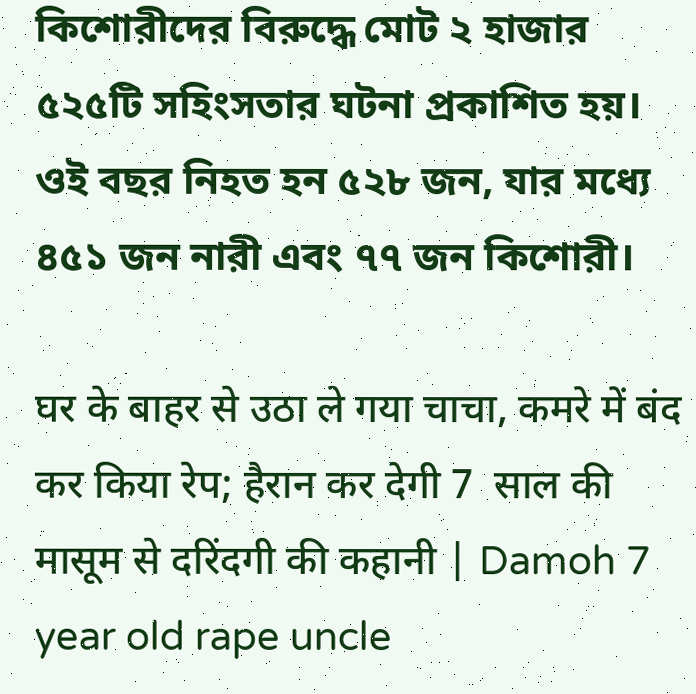কিশোরীদের বিরুদ্ধে মোট ২ হাজার ৫২৫টি সহিংসতার ঘটনা প্রকাশিত হয়। ওই বছর নিহত হন ৫২৮ জন, যার মধ্যে ৪৫১ জন নারী এবং ৭৭ জন কিশোরী।

घर के बाहर से उठा ले गया चाचा, कमरे में बंद कर किया रेप; हैरान कर देगी 7  साल की मासूम से दरिंदगी की कहानी | Damoh 7 year old rape uncle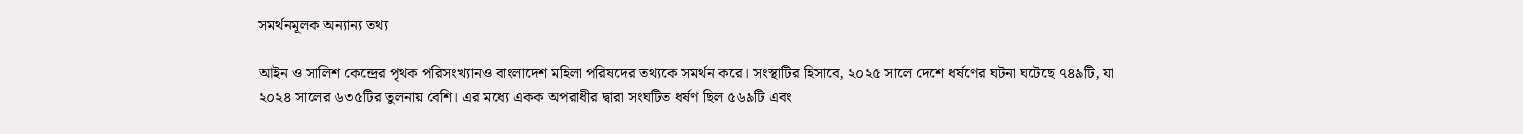সমর্থনমূলক অন্যান্য তথ্য

আইন ও সালিশ কেন্দ্রের পৃথক পরিসংখ্যানও বাংলাদেশ মহিলা পরিষদের তথ্যকে সমর্থন করে। সংস্থাটির হিসাবে, ২০২৫ সালে দেশে ধর্ষণের ঘটনা ঘটেছে ৭৪৯টি, যা ২০২৪ সালের ৬৩৫টির তুলনায় বেশি। এর মধ্যে একক অপরাধীর দ্বারা সংঘটিত ধর্ষণ ছিল ৫৬৯টি এবং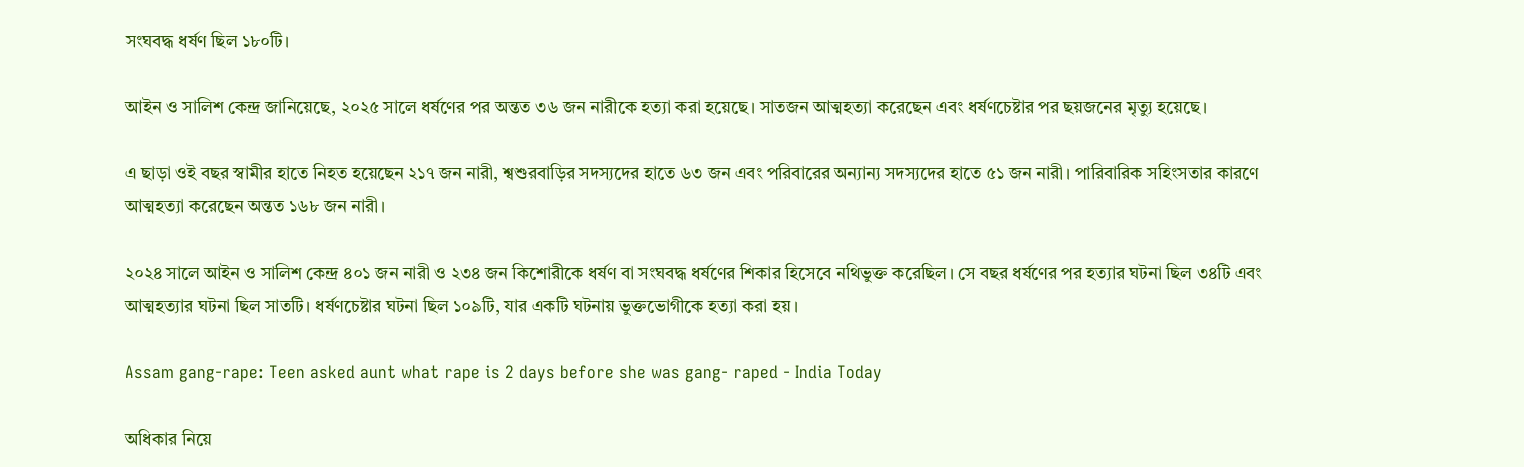সংঘবদ্ধ ধর্ষণ ছিল ১৮০টি।

আইন ও সালিশ কেন্দ্র জানিয়েছে, ২০২৫ সালে ধর্ষণের পর অন্তত ৩৬ জন নারীকে হত্যা করা হয়েছে। সাতজন আত্মহত্যা করেছেন এবং ধর্ষণচেষ্টার পর ছয়জনের মৃত্যু হয়েছে।

এ ছাড়া ওই বছর স্বামীর হাতে নিহত হয়েছেন ২১৭ জন নারী, শ্বশুরবাড়ির সদস্যদের হাতে ৬৩ জন এবং পরিবারের অন্যান্য সদস্যদের হাতে ৫১ জন নারী। পারিবারিক সহিংসতার কারণে আত্মহত্যা করেছেন অন্তত ১৬৮ জন নারী।

২০২৪ সালে আইন ও সালিশ কেন্দ্র ৪০১ জন নারী ও ২৩৪ জন কিশোরীকে ধর্ষণ বা সংঘবদ্ধ ধর্ষণের শিকার হিসেবে নথিভুক্ত করেছিল। সে বছর ধর্ষণের পর হত্যার ঘটনা ছিল ৩৪টি এবং আত্মহত্যার ঘটনা ছিল সাতটি। ধর্ষণচেষ্টার ঘটনা ছিল ১০৯টি, যার একটি ঘটনায় ভুক্তভোগীকে হত্যা করা হয়।

Assam gang-rape: Teen asked aunt what rape is 2 days before she was gang- raped - India Today

অধিকার নিয়ে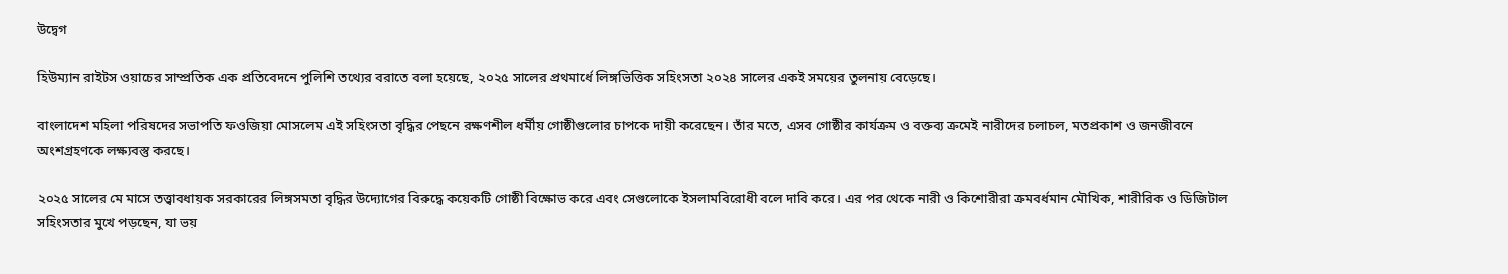উদ্বেগ

হিউম্যান রাইটস ওয়াচের সাম্প্রতিক এক প্রতিবেদনে পুলিশি তথ্যের বরাতে বলা হয়েছে, ২০২৫ সালের প্রথমার্ধে লিঙ্গভিত্তিক সহিংসতা ২০২৪ সালের একই সময়ের তুলনায় বেড়েছে।

বাংলাদেশ মহিলা পরিষদের সভাপতি ফওজিয়া মোসলেম এই সহিংসতা বৃদ্ধির পেছনে রক্ষণশীল ধর্মীয় গোষ্ঠীগুলোর চাপকে দায়ী করেছেন। তাঁর মতে, এসব গোষ্ঠীর কার্যক্রম ও বক্তব্য ক্রমেই নারীদের চলাচল, মতপ্রকাশ ও জনজীবনে অংশগ্রহণকে লক্ষ্যবস্তু করছে।

২০২৫ সালের মে মাসে তত্ত্বাবধায়ক সরকারের লিঙ্গসমতা বৃদ্ধির উদ্যোগের বিরুদ্ধে কয়েকটি গোষ্ঠী বিক্ষোভ করে এবং সেগুলোকে ইসলামবিরোধী বলে দাবি করে। এর পর থেকে নারী ও কিশোরীরা ক্রমবর্ধমান মৌখিক, শারীরিক ও ডিজিটাল সহিংসতার মুখে পড়ছেন, যা ভয়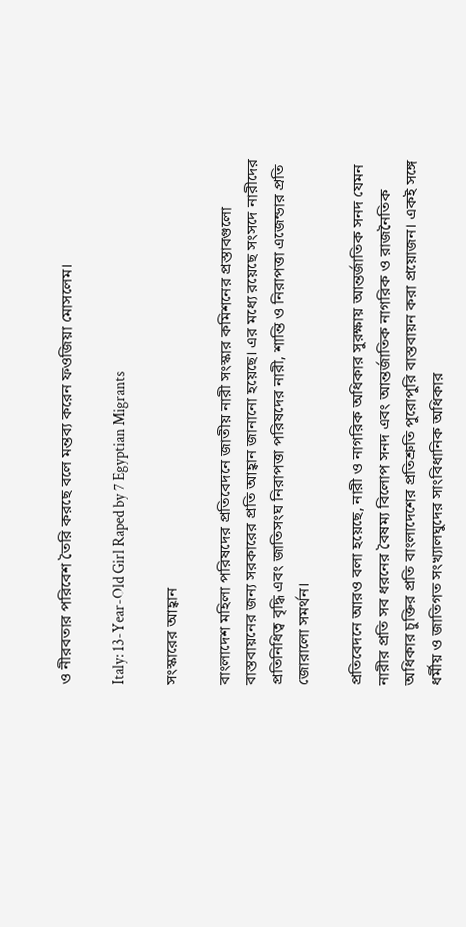ও নীরবতার পরিবেশ তৈরি করছে বলে মন্তব্য করেন ফওজিয়া মোসলেম।

Italy: 13-Year-Old Girl Raped by 7 Egyptian Migrants

সংস্কারের আহ্বান

বাংলাদেশ মহিলা পরিষদের প্রতিবেদনে জাতীয় নারী সংস্কার কমিশনের প্রস্তাবগুলো বাস্তবায়নের জন্য সরকারের প্রতি আহ্বান জানানো হয়েছে। এর মধ্যে রয়েছে সংসদে নারীদের প্রতিনিধিত্ব বৃদ্ধি এবং জাতিসংঘ নিরাপত্তা পরিষদের নারী, শান্তি ও নিরাপত্তা এজেন্ডার প্রতি জোরালো সমর্থন।

প্রতিবেদনে আরও বলা হয়েছে, নারী ও নাগরিক অধিকার সুরক্ষায় আন্তর্জাতিক সনদ যেমন নারীর প্রতি সব ধরনের বৈষম্য বিলোপ সনদ এবং আন্তর্জাতিক নাগরিক ও রাজনৈতিক অধিকার চুক্তির প্রতি বাংলাদেশের প্রতিশ্রুতি পুরোপুরি বাস্তবায়ন করা প্রয়োজন। একই সঙ্গে ধর্মীয় ও জাতিগত সংখ্যালঘুদের সাংবিধানিক অধিকার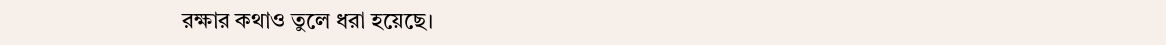রক্ষার কথাও তুলে ধরা হয়েছে।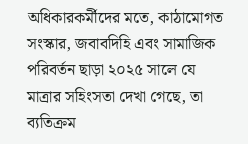অধিকারকর্মীদের মতে, কাঠামোগত সংস্কার, জবাবদিহি এবং সামাজিক পরিবর্তন ছাড়া ২০২৫ সালে যে মাত্রার সহিংসতা দেখা গেছে, তা ব্যতিক্রম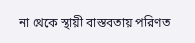না থেকে স্থায়ী বাস্তবতায় পরিণত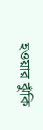হওয়ার ঝুঁকি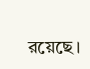রয়েছে।